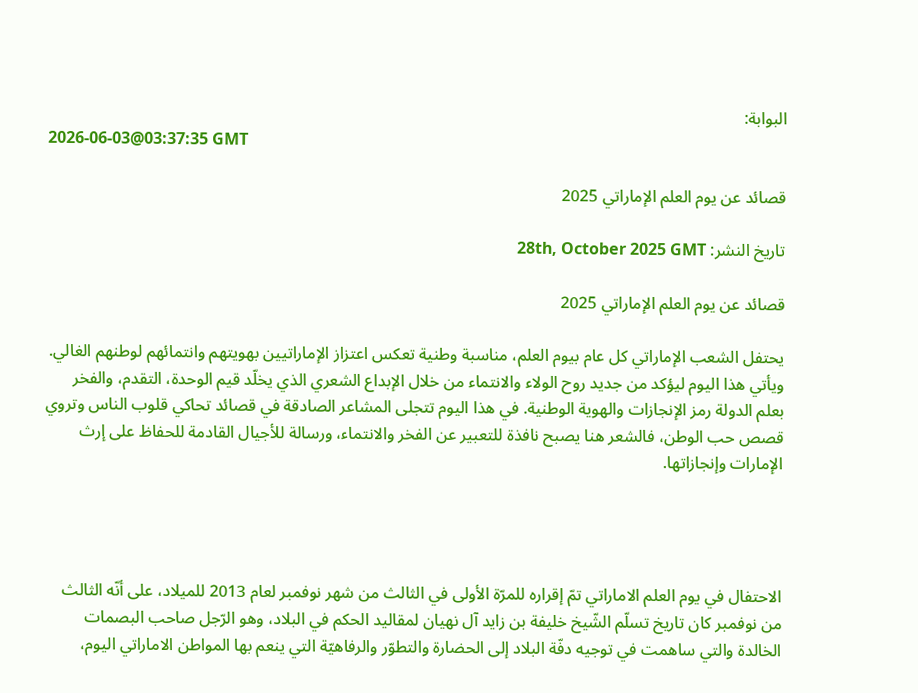البوابة:
2026-06-03@03:37:35 GMT

قصائد عن يوم العلم الإماراتي 2025

تاريخ النشر: 28th, October 2025 GMT

قصائد عن يوم العلم الإماراتي 2025

يحتفل الشعب الإماراتي كل عام بيوم العلم، مناسبة وطنية تعكس اعتزاز الإماراتيين بهويتهم وانتمائهم لوطنهم الغالي. ويأتي هذا اليوم ليؤكد من جديد روح الولاء والانتماء من خلال الإبداع الشعري الذي يخلّد قيم الوحدة، التقدم، والفخر بعلم الدولة رمز الإنجازات والهوية الوطنية. في هذا اليوم تتجلى المشاعر الصادقة في قصائد تحاكي قلوب الناس وتروي قصص حب الوطن، فالشعر هنا يصبح نافذة للتعبير عن الفخر والانتماء، ورسالة للأجيال القادمة للحفاظ على إرث الإمارات وإنجازاتها.




الاحتفال في يوم العلم الاماراتي تمّ إقراره للمرّة الأولى في الثالث من شهر نوفمبر لعام 2013 للميلاد، على أنّه الثالث من نوفمبر كان تاريخ تسلّم الشّيخ خليفة بن زايد آل نهيان لمقاليد الحكم في البلاد، وهو الرّجل صاحب البصمات الخالدة والتي ساهمت في توجيه دفّة البلاد إلى الحضارة والتطوّر والرفاهيّة التي ينعم بها المواطن الاماراتي اليوم،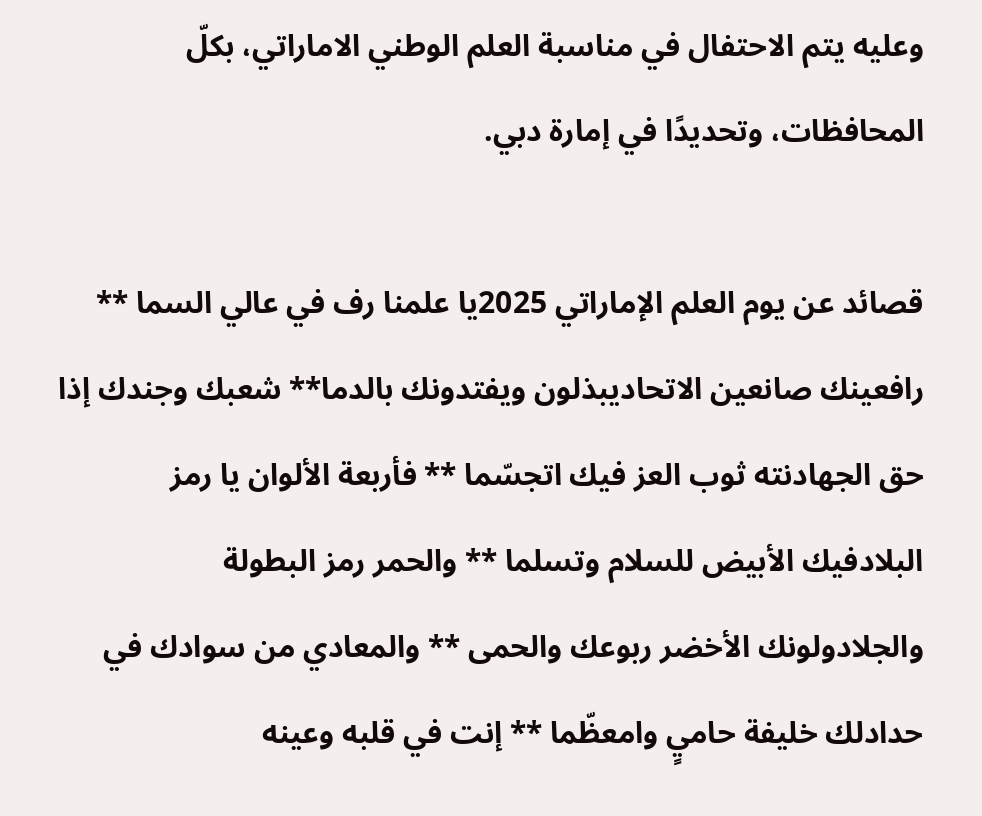وعليه يتم الاحتفال في مناسبة العلم الوطني الاماراتي، بكلّ المحافظات، وتحديدًا في إمارة دبي.

قصائد عن يوم العلم الإماراتي 2025يا علمنا رف في عالي السما ** رافعينك صانعين الاتحاديبذلون ويفتدونك بالدما** شعبك وجندك إذا حق الجهادنته ثوب العز فيك اتجسّما ** فأربعة الألوان يا رمز البلادفيك الأبيض للسلام وتسلما ** والحمر رمز البطولة والجلادولونك الأخضر ربوعك والحمى ** والمعادي من سوادك في حدادلك خليفة حاميٍ وامعظّما ** إنت في قلبه وعينه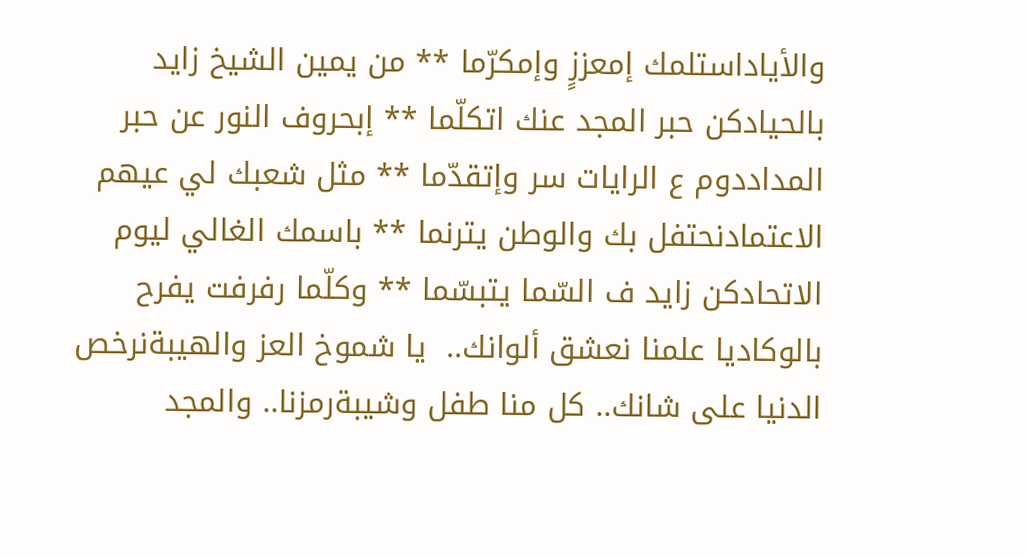والأياداستلمك إمعززٍ وإمكرّما ** من يمين الشيخ زايد بالحيادكن حبر المجد عنك اتكلّما ** إبحروف النور عن حبر المداددوم ع الرايات سر وإتقدّما ** مثل شعبك لي عيهم الاعتمادنحتفل بك والوطن يترنما ** باسمك الغالي ليوم الاتحادكن زايد ف السّما يتبسّما ** وكلّما رفرفت يفرح بالوكاديا علمنا نعشق ألوانك..  يا شموخ العز والهيبةنرخص الدنيا على شانك.. كل منا طفل وشيبةرمزنا.. والمجد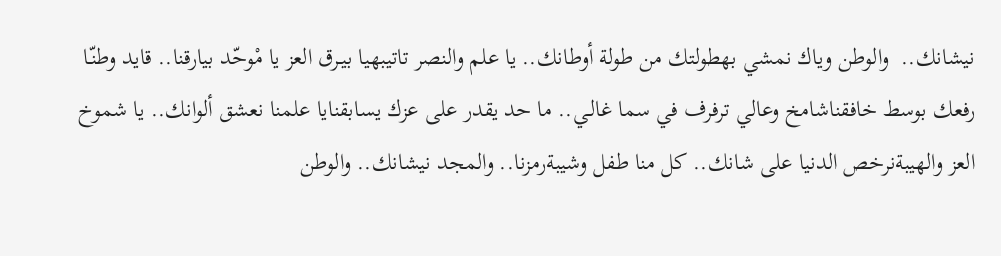نيشانك..  والوطن وياك نمشي بهطولتك من طولة أوطانك.. يا علم والنصر تاتيبهيا بيـرق العز يا مْوحّد بيارقنا.. قايد وطنّـا رفعك بوسط خافقناشامخ وعالي ترفرف في سما غالـي.. ما حد يقدر على عزك يسابقنايا علمنا نعشق ألوانك.. يا شموخ العز والهيبةنرخص الدنيا على شانك.. كل منا طفل وشيبةرمزنا.. والمجد نيشانك.. والوطن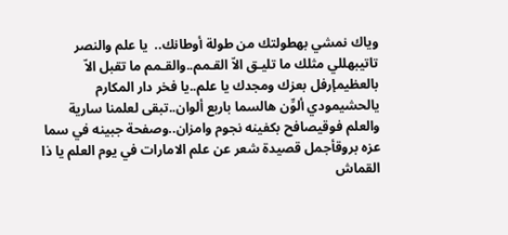وياك نمشي بهطولتك من طولة أوطانك..  يا علم والنصر تاتيبهللي مثلك ما تليـق الاّ القـمم..والقـمم ما تقبل الاّ بالعظيمإرفل بعزك ومجدك يا علم..يا فخر دار المكارم يالحشيمودي ألوِّن هالسما باربع ألوان..تبقى لعلمنا سارية والعلم فوقيصافح بكفينه نجوم وامزان..وصفحة جبينه في سما عزه بروقأجمل قصيدة شعر عن علم الامارات في يوم العلم يا ذا القماش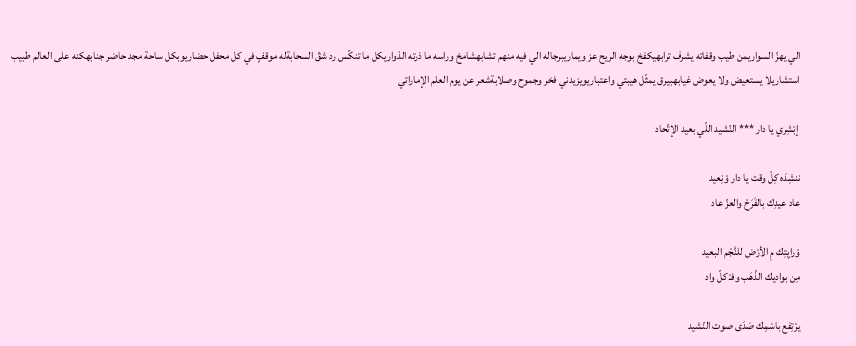الي يهزّ السواريمن طيب وقفاته يشرف ترابهيكفخ بوجه الريح عز ويماريبرجاله الي فيه منهم تشابهشامخ وراسه ما ذرته الذواريكل ما تنكّس رد شقّ السحابةله موقفٍ في كل محفل حضاريوبكل ساحة مجد حاضر جنابهكنه على العالم طبيب استشاريلا يستعيض ولا يعوض غيابهبيرق يمثّل هيبتي واعتباريويزيدني فخر وجموح وصلابةشعر عن يوم العلم الإماراتي

 إبْشِري يا دار *** النّشيد اللّي بعيد الإتّحاد

ننشِدَه كِلْ وقت يا دار وْنِعيد
عاد عيدِك بالفَرَحْ والعزّ عاد

وْرايِتِك مِ الأرْض للنَّجْم البعيد
مِن بواديك الذّهَب وفـْ كلّ واد

يرْتِفع باسْمِك صَدَى صوت النّشيد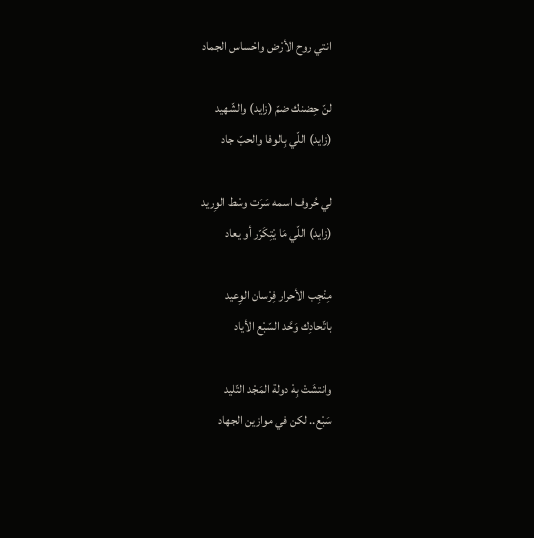انتي روح الأرْض واحْساس الجماد

لنّ حِضنك ضمّ (زايد) والشّهيد
(زايد) اللّي بِالوفا والحبّ جاد

لي حُروف اسمه سَرَت وسْط الوِريد
(زايد) اللّي مَا يْتِكَرّر أو يعاد

مِنْجِب الأحرار فِرْسان الوِعيد
باتّحادِك وَحَّد السّبْع الأياد

وانتشَتْ بِهْ دولة المَجْد التّليد
سَبْع.. لكن في موازين الجهاد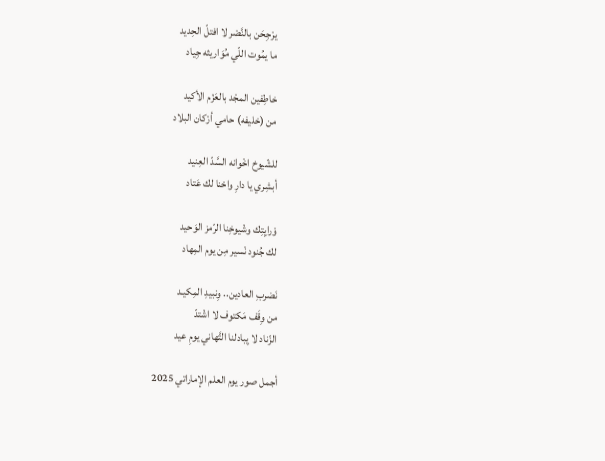يرْجِحَن بالنَّصْر لا افتلّ الحِديد
ما يمُوت اللّي مُوَاريثه جِياد

خاطِفين المجْد بالعَزْم الأكيد
من (خليفه) حامي أرْكان البلاد

للشّيوخ اخْوانه السَّدّ العِنيد
أبشِري يا دارِ واحْنا لك عَتاد

وْرايِتِك وشْيوخِنا الرّمز الوَحيد
لك جُنود نْسير مِن يوم المِهاد

نَضربِ العادين.. وِنبيدِ المِكيـد
من وِقَف مَكتوف لا اشْتدّ
الزّناد لا يِبادلنا التَّهاني يومِ عيد

أجمل صور يوم العلم الإماراتي 2025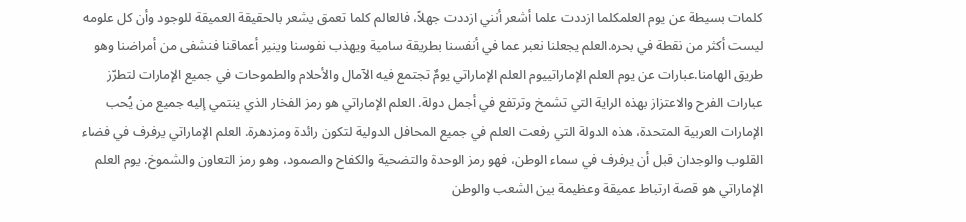كلمات بسيطة عن يوم العلمكلما ازددت علما أشعر أنني ازددت جهلاً، فالعالم كلما تعمق يشعر بالحقيقة العميقة للوجود وأن كل علومه ليست أكثر من نقطة في بحره.العلم يجعلنا نعبر عما في أنفسنا بطريقة سامية ويهذب نفوسنا وينير أعماقنا فنشفى من أمراضنا وهو طريق الهامنا.عبارات عن يوم العلم الإماراتييوم العلم الإماراتي يومٌ تجتمع فيه الآمال والأحلام والطموحات في جميع الإمارات لتطرّز عبارات الفرح والاعتزاز بهذه الراية التي تشمخ وترتفع في أجمل دولة. العلم الإماراتي هو رمز الفخار الذي ينتمي إليه جميع من يُحب الإمارات العربية المتحدة، هذه الدولة التي رفعت العلم في جميع المحافل الدولية لتكون رائدة ومزدهرة. العلم الإماراتي يرفرف في فضاء القلوب والوجدان قبل أن يرفرف في سماء الوطن، فهو رمز الوحدة والتضحية والكفاح والصمود، وهو رمز التعاون والشموخ. يوم العلم الإماراتي هو قصة ارتباط عميقة وعظيمة بين الشعب والوطن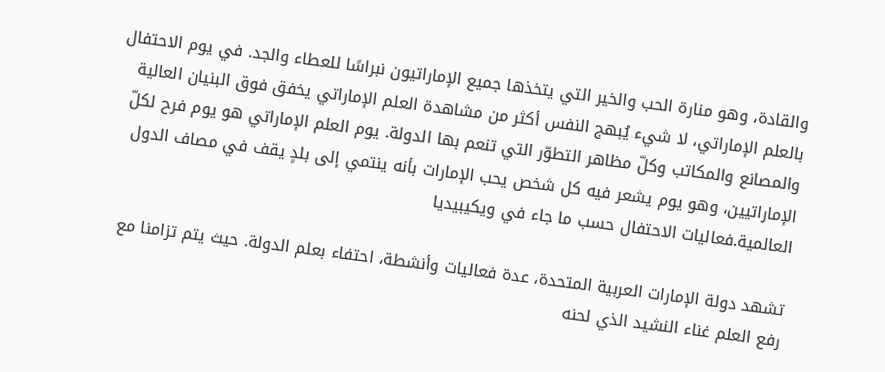والقادة، وهو منارة الحب والخير التي يتخذها جميع الإماراتيون نبراسًا للعطاء والجد. في يوم الاحتفال بالعلم الإماراتي، لا شيء يُبهج النفس أكثر من مشاهدة العلم الإماراتي يخفق فوق البنيان العالية والمصانع والمكاتب وكلّ مظاهر التطوّر التي تنعم بها الدولة. يوم العلم الإماراتي هو يوم فرح لكلّ الإماراتيين، وهو يوم يشعر فيه كل شخص يحب الإمارات بأنه ينتمي إلى بلدٍ يقف في مصاف الدول العالمية.فعاليات الاحتفال حسب ما جاء في ويكيبيديا

تشهد دولة الإمارات العربية المتحدة، عدة فعاليات وأنشطة، احتفاء بعلم الدولة. حيث يتم تزامنا مع رفع العلم غناء النشيد الذي لحنه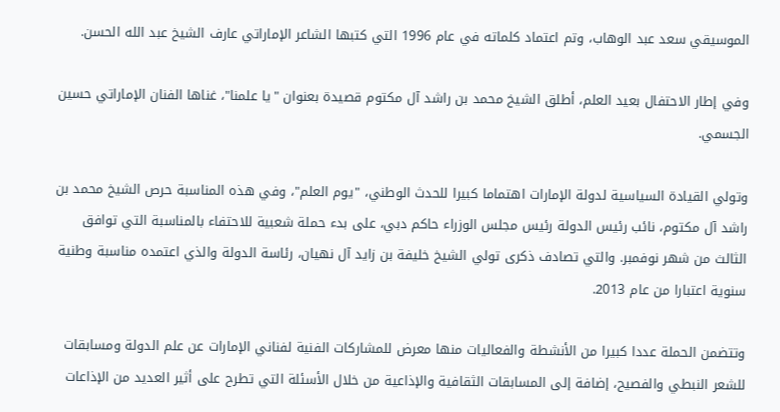الموسيقي سعد عبد الوهاب، وتم اعتماد كلماته في عام 1996 التي كتبها الشاعر الإماراتي عارف الشيخ عبد الله الحسن.

وفي إطار الاحتفال بعيد العلم، أطلق الشيخ محمد بن راشد آل مكتوم قصيدة بعنوان "يا علمنا"، غناها الفنان الإماراتي حسين الجسمي.

وتولي القيادة السياسية لدولة الإمارات اهتماما كبيرا للحدث الوطني، "يوم العلم"، وفي هذه المناسبة حرص الشيخ محمد بن راشد آل مكتوم، نائب رئيس الدولة رئيس مجلس الوزراء حاكم دبي، على بدء حملة شعبية للاحتفاء بالمناسبة التي توافق الثالث من شهر نوفمبر. والتي تصادف ذكرى تولي الشيخ خليفة بن زايد آل نهيان، رئاسة الدولة والذي اعتمده مناسبة وطنية سنوية اعتبارا من عام 2013.

وتتضمن الحملة عددا كبيرا من الأنشطة والفعاليات منها معرض للمشاركات الفنية لفناني الإمارات عن علم الدولة ومسابقات للشعر النبطي والفصيح، إضافة إلى المسابقات الثقافية والإذاعية من خلال الأسئلة التي تطرح على أثير العديد من الإذاعات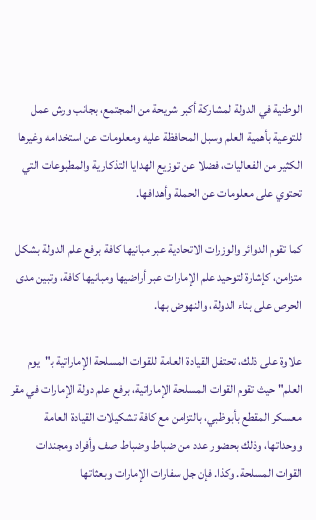الوطنية في الدولة لمشاركة أكبر شريحة من المجتمع، بجانب ورش عمل للتوعية بأهمية العلم وسبل المحافظة عليه ومعلومات عن استخدامه وغيرها الكثير من الفعاليات، فضلا عن توزيع الهدايا التذكارية والمطبوعات التي تحتوي على معلومات عن الحملة وأهدافها.

كما تقوم الدوائر والوزرات الاتحادية عبر مبانيها كافة برفع علم الدولة بشكل متزامن، كإشارة لتوحيد علم الإمارات عبر أراضيها ومبانيها كافة، وتبين مدى الحرص على بناء الدولة، والنهوض بها.

علاوة على ذلك، تحتفل القيادة العامة للقوات المسلحة الإماراتية ب‍"يوم العلم" حيث تقوم القوات المسلحة الإماراتية، برفع علم دولة الإمارات في مقر معسكر المقطع بأبوظبي، بالتزامن مع كافة تشكيلات القيادة العامة ووحداتها، وذلك بحضور عدد من ضباط وضباط صف وأفراد ومجندات القوات المسلحة. وكذا. فإن جل سفارات الإمارات وبعثاتها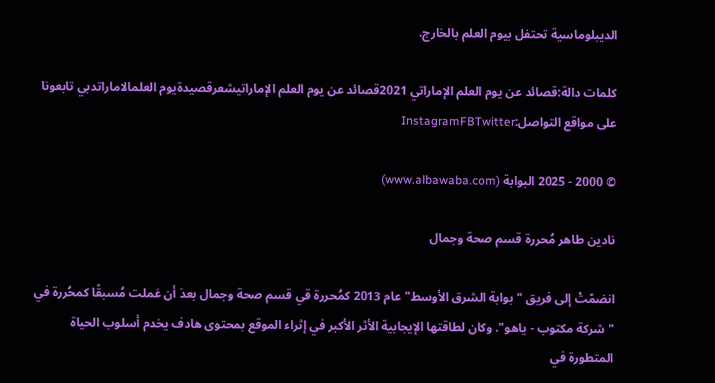الديبلوماسية تحتفل بيوم العلم بالخارج.

كلمات دالة:قصائد عن يوم العلم الإماراتي 2021قصائد عن يوم العلم الإماراتيشعرقصيدةيوم العلمالاماراتدبي تابعونا على مواقع التواصل:InstagramFBTwitter

© 2000 - 2025 البوابة (www.albawaba.com)

نادين طاهر مُحررة قسم صحة وجمال

انضمّتْ إلى فريق "بوابة الشرق الأوسط" عام 2013 كمُحررة قي قسم صحة وجمال بعدَ أن عَملت مُسبقًا كمحُررة في "شركة مكتوب - ياهو". وكان لطاقتها الإيجابية الأثر الأكبر في إثراء الموقع بمحتوى هادف يخدم أسلوب الحياة المتطورة في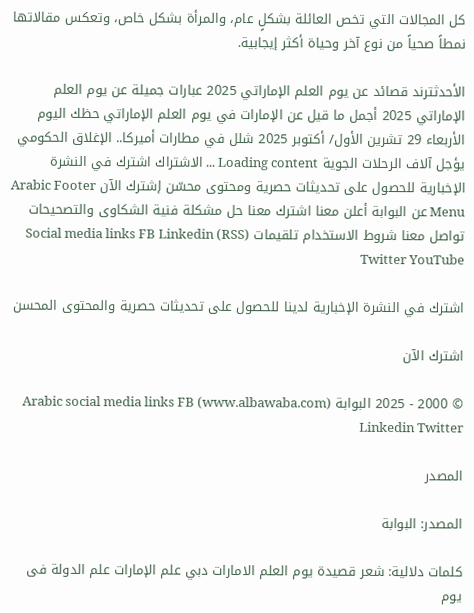كل المجالات التي تخص العائلة بشكلٍ عام، والمرأة بشكل خاص، وتعكس مقالاتها نمطاً صحياً من نوع آخر وحياة أكثر إيجابية.

الأحدثترند قصائد عن يوم العلم الإماراتي 2025 عبارات جميلة عن يوم العلم الإماراتي 2025 أجمل ما قيل عن الإمارات في يوم العلم الإماراتي حظك اليوم الأربعاء 29 تشرين الأول/ أكتوبر 2025 شلل في مطارات أميركا.. الإغلاق الحكومي يؤجل آلاف الرحلات الجوية Loading content ... الاشتراك اشترك في النشرة الإخبارية للحصول على تحديثات حصرية ومحتوى محسّن إشترك الآن Arabic Footer Menu عن البوابة أعلن معنا اشترك معنا حل مشكلة فنية الشكاوى والتصحيحات تواصل معنا شروط الاستخدام تلقيمات (RSS) Social media links FB Linkedin Twitter YouTube

اشترك في النشرة الإخبارية لدينا للحصول على تحديثات حصرية والمحتوى المحسن

اشترك الآن

© 2000 - 2025 البوابة (www.albawaba.com) Arabic social media links FB Linkedin Twitter

المصدر

المصدر: البوابة

كلمات دلالية: شعر قصيدة يوم العلم الامارات دبي علم الإمارات علم الدولة فی یوم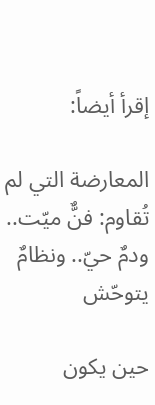إقرأ أيضاً:

المعارضة التي لم تُقاوم: فنٌّ ميّت.. ودمٌ حيّ.. ونظامٌ يتوحّش

حين يكون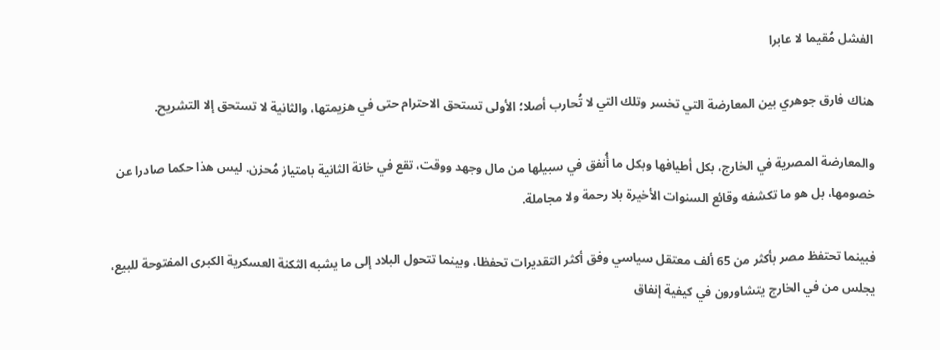الفشل مُقيما لا عابرا

هناك فارق جوهري بين المعارضة التي تخسر وتلك التي لا تُحارب أصلا؛ الأولى تستحق الاحترام حتى في هزيمتها، والثانية لا تستحق إلا التشريح.

والمعارضة المصرية في الخارج، بكل أطيافها وبكل ما أُنفق في سبيلها من مال وجهد ووقت، تقع في خانة الثانية بامتياز مُحزن. ليس هذا حكما صادرا عن خصومها، بل هو ما تكشفه وقائع السنوات الأخيرة بلا رحمة ولا مجاملة.

فبينما تحتفظ مصر بأكثر من 65 ألف معتقل سياسي وفق أكثر التقديرات تحفظا، وبينما تتحول البلاد إلى ما يشبه الثكنة العسكرية الكبرى المفتوحة للبيع، يجلس من في الخارج يتشاورون في كيفية إنفاق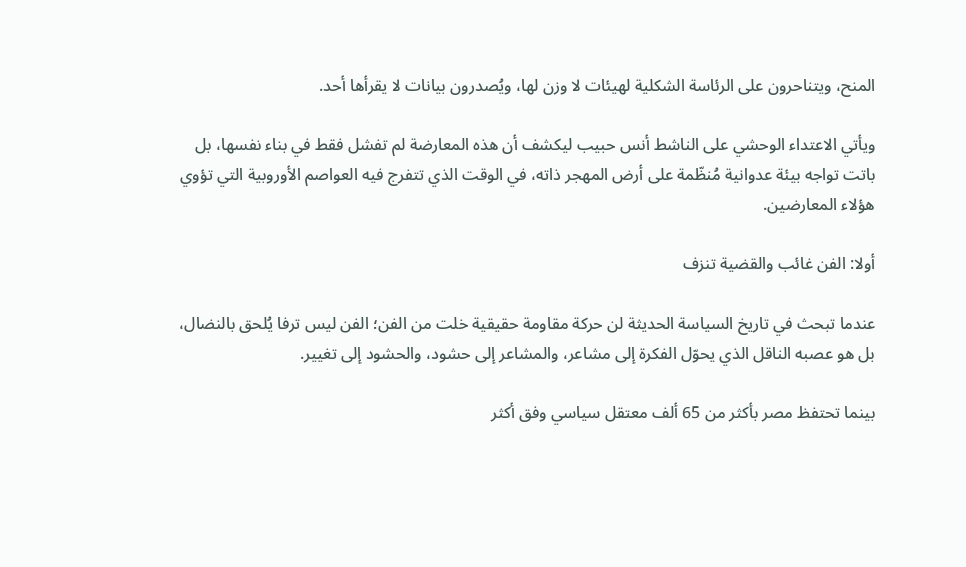المنح، ويتناحرون على الرئاسة الشكلية لهيئات لا وزن لها، ويُصدرون بيانات لا يقرأها أحد.

ويأتي الاعتداء الوحشي على الناشط أنس حبيب ليكشف أن هذه المعارضة لم تفشل فقط في بناء نفسها، بل باتت تواجه بيئة عدوانية مُنظّمة على أرض المهجر ذاته، في الوقت الذي تتفرج فيه العواصم الأوروبية التي تؤوي هؤلاء المعارضين.

أولا: الفن غائب والقضية تنزف

عندما تبحث في تاريخ السياسة الحديثة لن حركة مقاومة حقيقية خلت من الفن؛ الفن ليس ترفا يُلحق بالنضال، بل هو عصبه الناقل الذي يحوّل الفكرة إلى مشاعر، والمشاعر إلى حشود، والحشود إلى تغيير.

بينما تحتفظ مصر بأكثر من 65 ألف معتقل سياسي وفق أكثر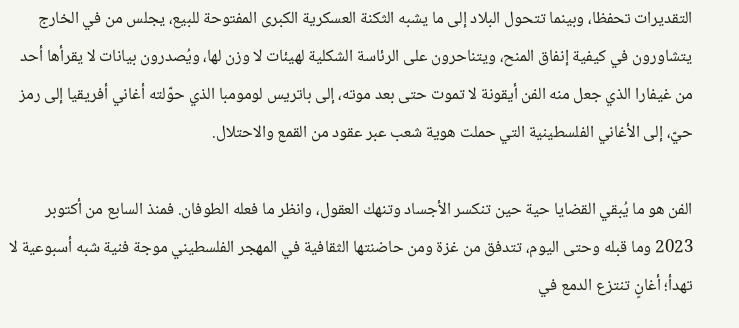التقديرات تحفظا، وبينما تتحول البلاد إلى ما يشبه الثكنة العسكرية الكبرى المفتوحة للبيع، يجلس من في الخارج يتشاورون في كيفية إنفاق المنح، ويتناحرون على الرئاسة الشكلية لهيئات لا وزن لها، ويُصدرون بيانات لا يقرأها أحد
من غيفارا الذي جعل منه الفن أيقونة لا تموت حتى بعد موته، إلى باتريس لومومبا الذي حوّلته أغاني أفريقيا إلى رمز حيّ، إلى الأغاني الفلسطينية التي حملت هوية شعب عبر عقود من القمع والاحتلال.

الفن هو ما يُبقي القضايا حية حين تنكسر الأجساد وتنهك العقول، وانظر ما فعله الطوفان. فمنذ السابع من أكتوبر 2023 وما قبله وحتى اليوم، تتدفق من غزة ومن حاضنتها الثقافية في المهجر الفلسطيني موجة فنية شبه أسبوعية لا تهدأ؛ أغانٍ تنتزع الدمع في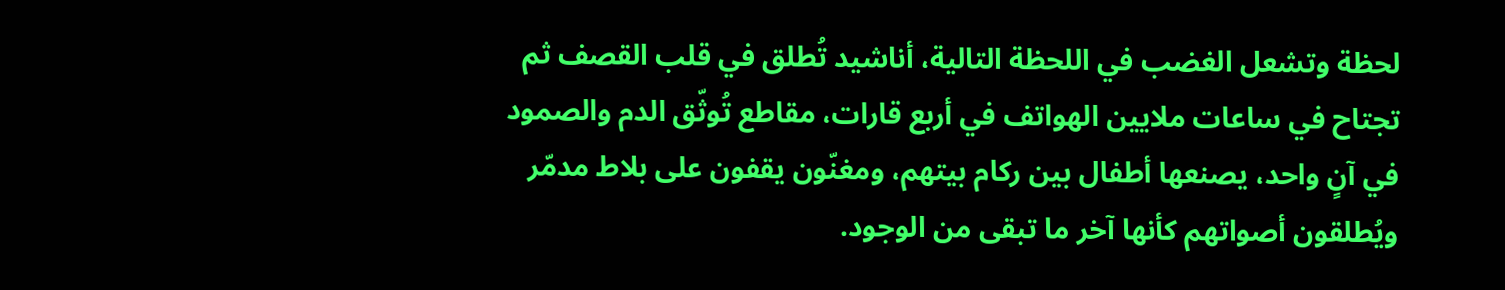لحظة وتشعل الغضب في اللحظة التالية، أناشيد تُطلق في قلب القصف ثم تجتاح في ساعات ملايين الهواتف في أربع قارات، مقاطع تُوثّق الدم والصمود في آنٍ واحد، يصنعها أطفال بين ركام بيتهم، ومغنّون يقفون على بلاط مدمّر ويُطلقون أصواتهم كأنها آخر ما تبقى من الوجود.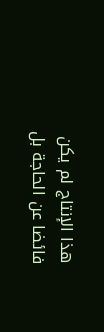هذا الإنتاج لم يكن فائضا عن الحاجة بل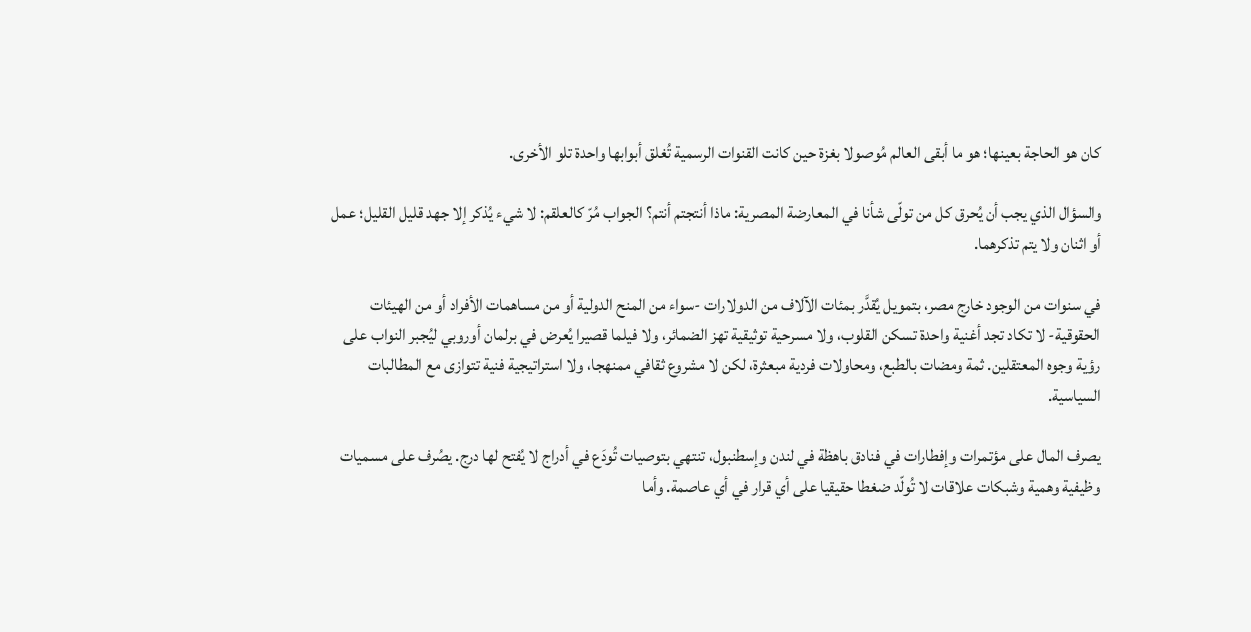كان هو الحاجة بعينها؛ هو ما أبقى العالم مُوصولا بغزة حين كانت القنوات الرسمية تُغلق أبوابها واحدة تلو الأخرى.

والسؤال الذي يجب أن يُحرق كل من تولّى شأنا في المعارضة المصرية: ماذا أنتجتم أنتم؟ الجواب مُرّ كالعلقم: لا شيء يُذكر إلا جهد قليل القليل؛ عمل أو اثنان ولا يتم تذكرهما.

في سنوات من الوجود خارج مصر، بتمويل يُقدَّر بمئات الآلاف من الدولارات -سواء من المنح الدولية أو من مساهمات الأفراد أو من الهيئات الحقوقية- لا تكاد تجد أغنية واحدة تسكن القلوب، ولا مسرحية توثيقية تهز الضمائر، ولا فيلما قصيرا يُعرض في برلمان أوروبي ليُجبر النواب على رؤية وجوه المعتقلين. ثمة ومضات بالطبع، ومحاولات فردية مبعثرة، لكن لا مشروع ثقافي ممنهجا، ولا استراتيجية فنية تتوازى مع المطالبات السياسية.

يصرف المال على مؤتمرات وإفطارات في فنادق باهظة في لندن وإسطنبول، تنتهي بتوصيات تُودَع في أدراج لا يُفتح لها درج. يصُرف على مسميات وظيفية وهمية وشبكات علاقات لا تُولّد ضغطا حقيقيا على أي قرار في أي عاصمة. وأما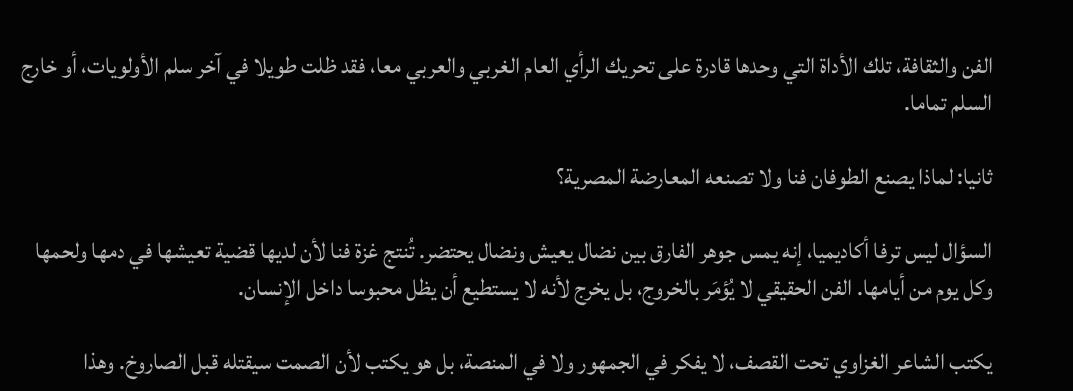الفن والثقافة، تلك الأداة التي وحدها قادرة على تحريك الرأي العام الغربي والعربي معا، فقد ظلت طويلا في آخر سلم الأولويات، أو خارج السلم تماما.

ثانيا: لماذا يصنع الطوفان فنا ولا تصنعه المعارضة المصرية؟

السؤال ليس ترفا أكاديميا، إنه يمس جوهر الفارق بين نضال يعيش ونضال يحتضر. تُنتج غزة فنا لأن لديها قضية تعيشها في دمها ولحمها وكل يوم من أيامها. الفن الحقيقي لا يُؤمَر بالخروج، بل يخرج لأنه لا يستطيع أن يظل محبوسا داخل الإنسان.

يكتب الشاعر الغزاوي تحت القصف، لا يفكر في الجمهور ولا في المنصة، بل هو يكتب لأن الصمت سيقتله قبل الصاروخ. وهذا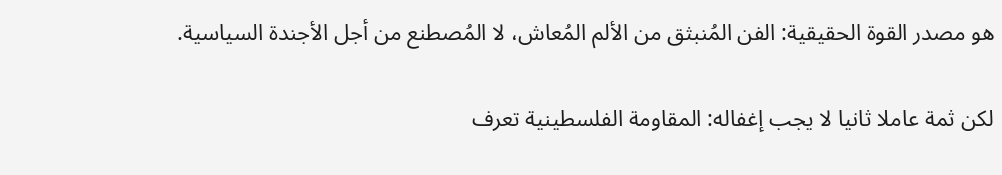هو مصدر القوة الحقيقية: الفن المُنبثق من الألم المُعاش، لا المُصطنع من أجل الأجندة السياسية.

لكن ثمة عاملا ثانيا لا يجب إغفاله: المقاومة الفلسطينية تعرف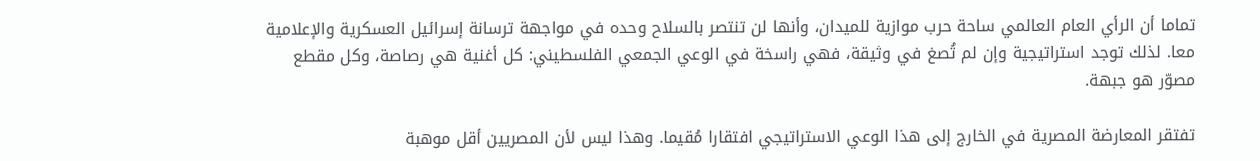تماما أن الرأي العام العالمي ساحة حرب موازية للميدان، وأنها لن تنتصر بالسلاح وحده في مواجهة ترسانة إسرائيل العسكرية والإعلامية معا. لذلك توجد استراتيجية وإن لم تُصغ في وثيقة، فهي راسخة في الوعي الجمعي الفلسطيني: كل أغنية هي رصاصة، وكل مقطع مصوّر هو جبهة.

تفتقر المعارضة المصرية في الخارج إلى هذا الوعي الاستراتيجي افتقارا مُقيما. وهذا ليس لأن المصريين أقل موهبة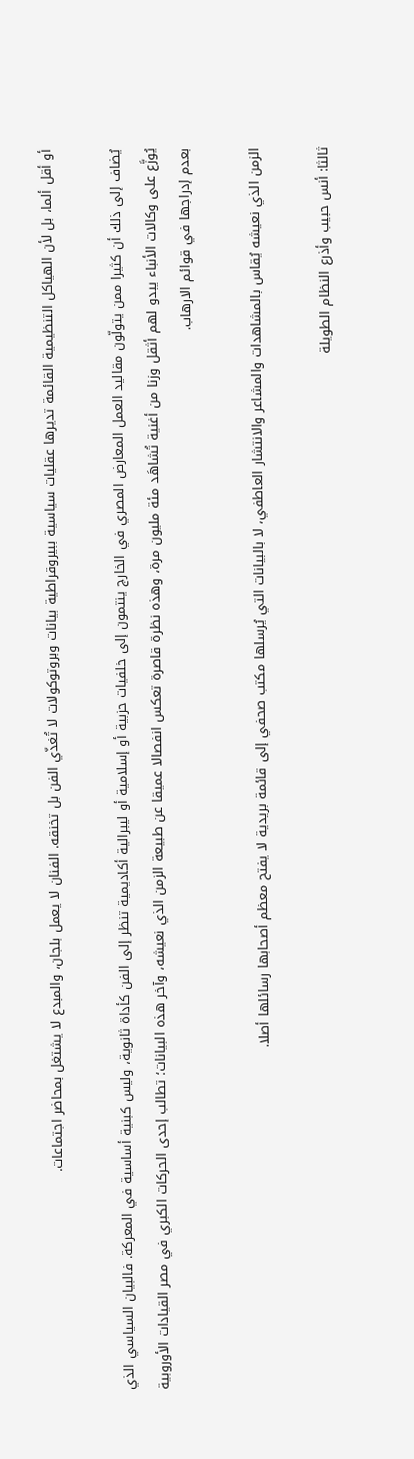أو أقل ألما، بل لأن الهياكل التنظيمية القائمة تديرها عقليات سياسية ببيروقراطية بيانات وبروتوكولات لا تُغذّي الفن بل تخنقه. الفنان لا يعمل بلجان، والمبدع لا يشتغل بمحاضر اجتماعات.

يُضاف إلى ذلك أن كثيرا ممن يتولّون مقاليد العمل المعارض المصري في الخارج ينتمون إلى خلفيات حزبية أو إسلامية أو ليبرالية أكاديمية تنظر إلى الفن كأداة ثانوية، وليس كبنية أساسية في المعركة. فالبيان السياسي الذي يُوزَّع على وكالات الأنباء يبدو لهم أثقل وزنا من أغنية تُشاهَد مئة مليون مرة، وهذه نظرة قاصرة تعكس انفصالا عميقا عن طبيعة الزمن الذي نعيشه، وآخر هذه البيانات؛ تطالب إحدى الحركات الكبري في مصر القيادات الأوروبية بعدم إدراجها في قوائم الارهاب.

الزمن الذي نعيشه يُقاس بالمشاهدات والمشاعر والانتشار العاطفي، لا بالبيانات التي يُرسلها مكتب صحفي إلى قائمة بريدية لا يفتح معظم أصحابها رسائلها أصلا.

ثالثا: أنس حبيب وأذرع النظام الطويلة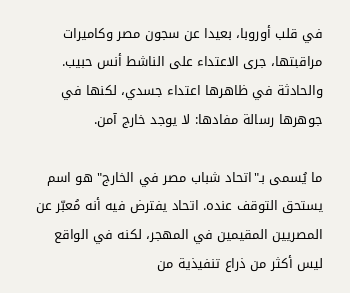في قلب أوروبا، بعيدا عن سجون مصر وكاميرات مراقبتها، جرى الاعتداء على الناشط أنس حبيب. والحادثة في ظاهرها اعتداء جسدي، لكنها في جوهرها رسالة مفادها: لا يوجد خارج آمن.

ما يُسمى بـ"اتحاد شباب مصر في الخارج" هو اسم يستحق التوقف عنده. اتحاد يفترض فيه أنه مُعبّر عن المصريين المقيمين في المهجر، لكنه في الواقع ليس أكثر من ذراع تنفيذية من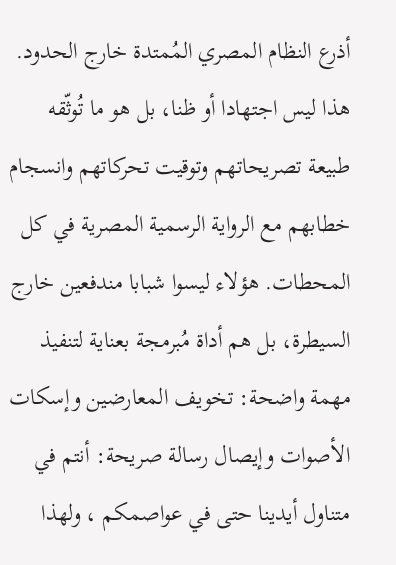أذرع النظام المصري المُمتدة خارج الحدود. هذا ليس اجتهادا أو ظنا، بل هو ما تُوثّقه طبيعة تصريحاتهم وتوقيت تحركاتهم وانسجام خطابهم مع الرواية الرسمية المصرية في كل المحطات. هؤلاء ليسوا شبابا مندفعين خارج السيطرة، بل هم أداة مُبرمجة بعناية لتنفيذ مهمة واضحة: تخويف المعارضين وإسكات الأصوات وإيصال رسالة صريحة: أنتم في متناول أيدينا حتى في عواصمكم ، ولهذا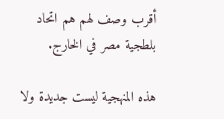أقرب وصف لهم هم اتحاد بلطجية مصر في الخارج.

هذه المنهجية ليست جديدة ولا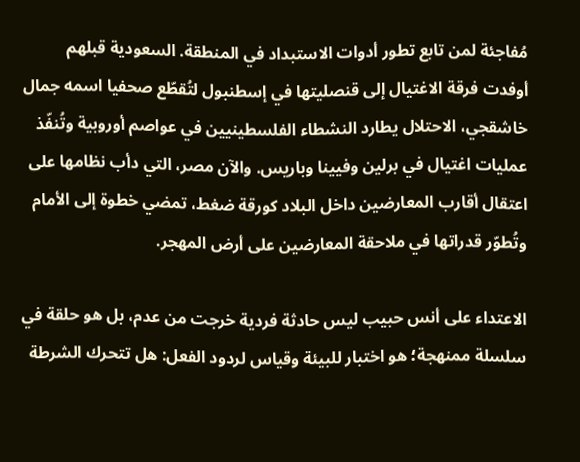مُفاجئة لمن تابع تطور أدوات الاستبداد في المنطقة. السعودية قبلهم أوفدت فرقة الاغتيال إلى قنصليتها في إسطنبول لتُقطّع صحفيا اسمه جمال خاشقجي، الاحتلال يطارد النشطاء الفلسطينيين في عواصم أوروبية وتُنفّذ عمليات اغتيال في برلين وفيينا وباريس. والآن مصر، التي دأب نظامها على اعتقال أقارب المعارضين داخل البلاد كورقة ضغط، تمضي خطوة إلى الأمام وتُطوّر قدراتها في ملاحقة المعارضين على أرض المهجر.

الاعتداء على أنس حبيب ليس حادثة فردية خرجت من عدم، بل هو حلقة في سلسلة ممنهجة؛ هو اختبار للبيئة وقياس لردود الفعل: هل تتحرك الشرطة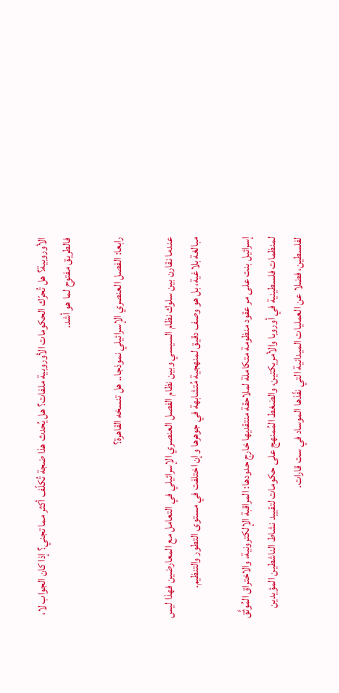الأوروبية؟ هل تُحرّك الحكومات الأوروبية ملفات؟ هل يُحدث هذا ضجة تُكلّف أكثر مما تجني؟ إذا كان الجواب لا، فالطريق مفتوح لما هو أشد.

رابعا: الفصل العنصري الإسرائيلي نموذجا.. هل تنسخه القاهرة؟

عندما نقارن بين سلوك نظام السيسي وبين نظام الفصل العنصري الإسرائيلي في التعامل مع المعارضين فهذا ليس مبالغة بلاغية، بل هو وصف دقيق لمنهجية مُتشابهة في جوهرها وإن اختلفت في مستوى التطور والتنظيم.

إسرائيل بنت على مر عقود منظومة متكاملة لملاحقة منتقديها خارج حدودها: المراقبة الإلكترونية، والاختراق المُوثَّق لمنظمات فلسطينية في أوروبا والأمريكتين، والضغط المُمنهج على حكومات لتقييد نشاط الناشطين المؤيدين لفلسطين، فضلا عن العمليات الميدانية التي نفّذها الموساد في ست قارات.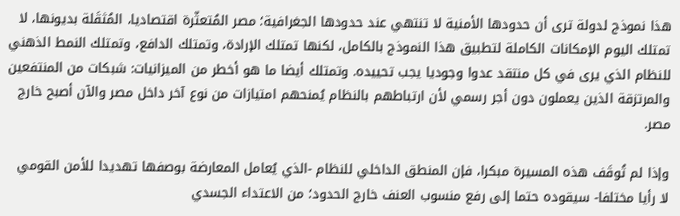هذا نموذج لدولة ترى أن حدودها الأمنية لا تنتهي عند حدودها الجغرافية؛ مصر المُتعثّرة اقتصاديا، المُثقَلة بديونها، لا تمتلك اليوم الإمكانات الكاملة لتطبيق هذا النموذج بالكامل، لكنها تمتلك الإرادة، وتمتلك الدافع، وتمتلك النمط الذهني للنظام الذي يرى في كل منتقد عدوا وجوديا يجب تحييده. وتمتلك أيضا ما هو أخطر من الميزانيات: شبكات من المنتفعين والمرتزقة الذين يعملون دون أجر رسمي لأن ارتباطهم بالنظام يُمنحهم امتيازات من نوع آخر داخل مصر والآن أصبح خارج مصر.

وإذا لم تُوقَف هذه المسيرة مبكرا، فإن المنطق الداخلي للنظام -الذي يُعامل المعارضة بوصفها تهديدا للأمن القومي لا رأيا مختلفا- سيقوده حتما إلى رفع منسوب العنف خارج الحدود؛ من الاعتداء الجسدي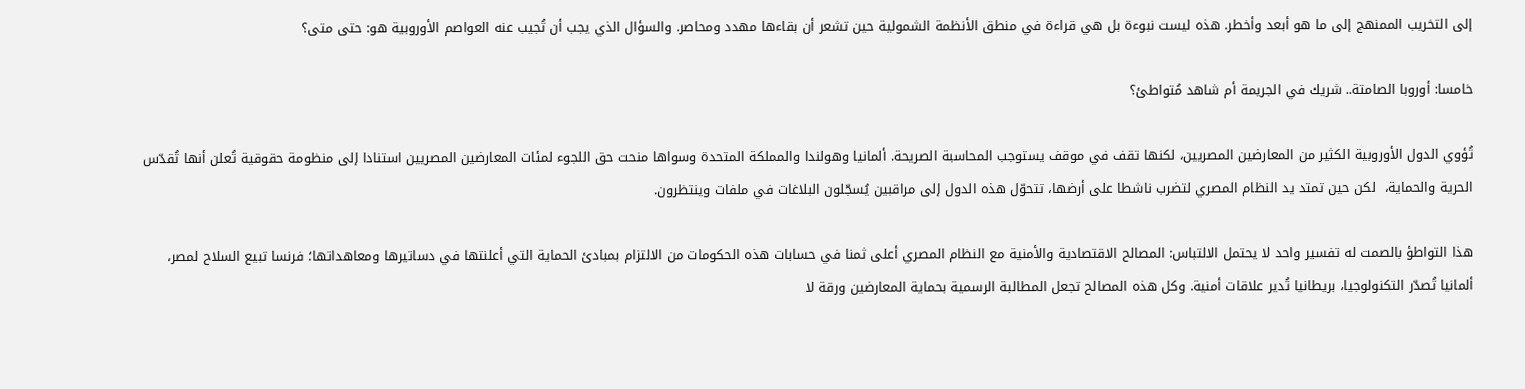إلى التخريب الممنهج إلى ما هو أبعد وأخطر. هذه ليست نبوءة بل هي قراءة في منطق الأنظمة الشمولية حين تشعر أن بقاءها مهدد ومحاصر. والسؤال الذي يجب أن تُجيب عنه العواصم الأوروبية هو: حتى متى؟

خامسا: أوروبا الصامتة.. شريك في الجريمة أم شاهد مُتواطئ؟

تُؤوي الدول الأوروبية الكثير من المعارضين المصريين، لكنها تقف في موقف يستوجب المحاسبة الصريحة. ألمانيا وهولندا والمملكة المتحدة وسواها منحت حق اللجوء لمئات المعارضين المصريين استنادا إلى منظومة حقوقية تُعلن أنها تُقدّس الحرية والحماية،  لكن حين تمتد يد النظام المصري لتضرب ناشطا على أرضها، تتحوّل هذه الدول إلى مراقبين يُسجّلون البلاغات في ملفات وينتظرون.

هذا التواطؤ بالصمت له تفسير واحد لا يحتمل الالتباس: المصالح الاقتصادية والأمنية مع النظام المصري أعلى ثمنا في حسابات هذه الحكومات من الالتزام بمبادئ الحماية التي أعلنتها في دساتيرها ومعاهداتها؛ فرنسا تبيع السلاح لمصر، ألمانيا تُصدّر التكنولوجيا، بريطانيا تُدير علاقات أمنية. وكل هذه المصالح تجعل المطالبة الرسمية بحماية المعارضين ورقة لا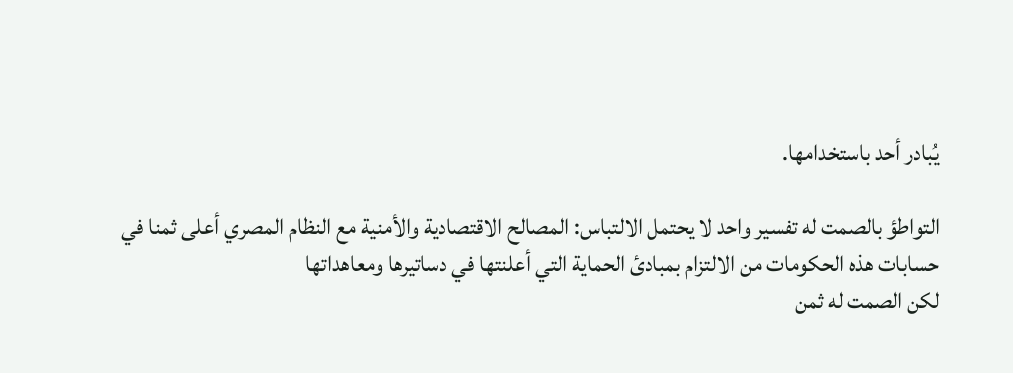يُبادر أحد باستخدامها.

التواطؤ بالصمت له تفسير واحد لا يحتمل الالتباس: المصالح الاقتصادية والأمنية مع النظام المصري أعلى ثمنا في حسابات هذه الحكومات من الالتزام بمبادئ الحماية التي أعلنتها في دساتيرها ومعاهداتها
لكن الصمت له ثمن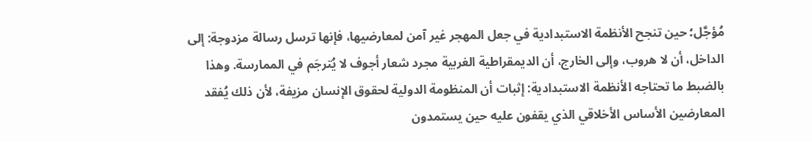مُؤجَّل؛ حين تنجح الأنظمة الاستبدادية في جعل المهجر غير آمن لمعارضيها، فإنها ترسل رسالة مزدوجة: إلى الداخل، أن لا هروب، وإلى الخارج، أن الديمقراطية الغربية مجرد شعار أجوف لا يُترجَم في الممارسة. وهذا بالضبط ما تحتاجه الأنظمة الاستبدادية: إثبات أن المنظومة الدولية لحقوق الإنسان مزيفة، لأن ذلك يُفقد المعارضين الأساس الأخلاقي الذي يقفون عليه حين يستمدون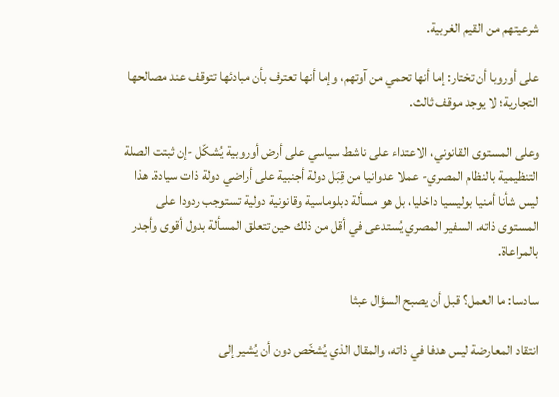شرعيتهم من القيم الغربية.

على أوروبا أن تختار: إما أنها تحمي من آوتهم، وإما أنها تعترف بأن مبادئها تتوقف عند مصالحها التجارية؛ لا يوجد موقف ثالث.

وعلى المستوى القانوني، الاعتداء على ناشط سياسي على أرض أوروبية يُشكّل -إن ثبتت الصلة التنظيمية بالنظام المصري- عملا عدوانيا من قِبَل دولة أجنبية على أراضي دولة ذات سيادة. هذا ليس شأنا أمنيا بوليسيا داخليا، بل هو مسألة دبلوماسية وقانونية دولية تستوجب ردودا على المستوى ذاته. السفير المصري يُستدعى في أقل من ذلك حين تتعلق المسألة بدول أقوى وأجدر بالمراعاة.

سادسا: ما العمل؟ قبل أن يصبح السؤال عبثا

انتقاد المعارضة ليس هدفا في ذاته، والمقال الذي يُشخّص دون أن يُشير إلى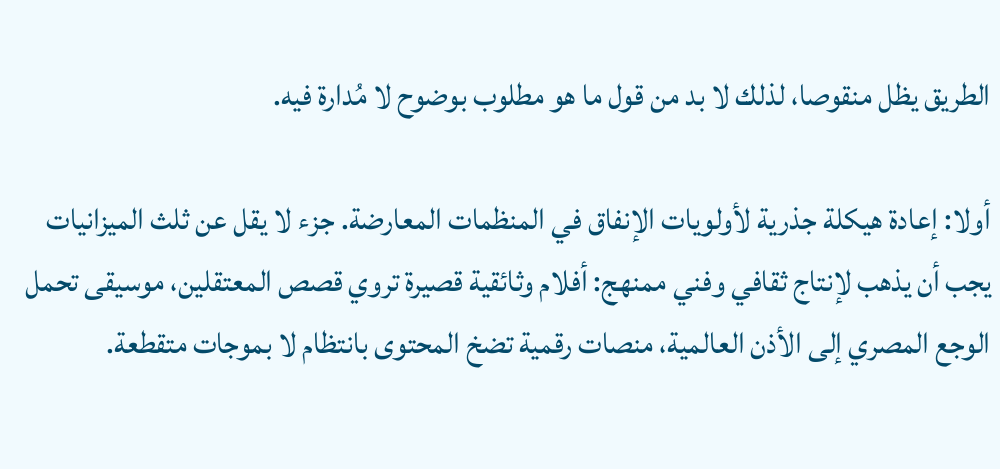الطريق يظل منقوصا، لذلك لا بد من قول ما هو مطلوب بوضوح لا مُدارة فيه.

أولا: إعادة هيكلة جذرية لأولويات الإنفاق في المنظمات المعارضة. جزء لا يقل عن ثلث الميزانيات يجب أن يذهب لإنتاج ثقافي وفني ممنهج: أفلام وثائقية قصيرة تروي قصص المعتقلين، موسيقى تحمل الوجع المصري إلى الأذن العالمية، منصات رقمية تضخ المحتوى بانتظام لا بموجات متقطعة.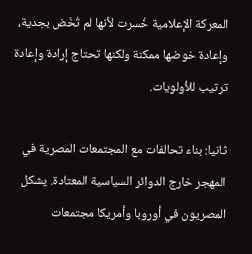المعركة الإعلامية خُسرت لأنها لم تُخَض بجدية، وإعادة خوضها ممكنة ولكنها تحتاج إرادة وإعادة ترتيب للأولويات.

ثانيا: بناء تحالفات مع المجتمعات المصرية في المهجر خارج الدوائر السياسية المعتادة. يشكل المصريون في أوروبا وأمريكا مجتمعات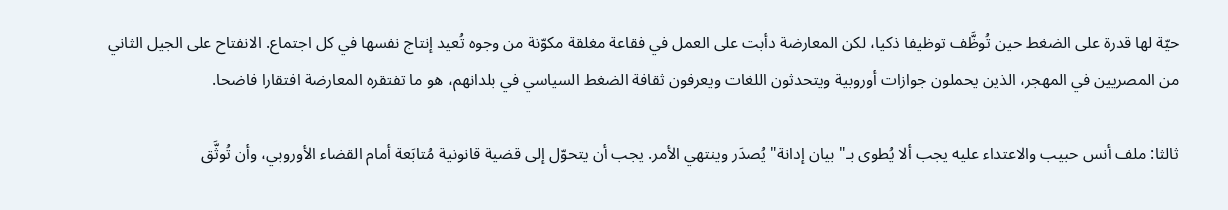حيّة لها قدرة على الضغط حين تُوظَّف توظيفا ذكيا، لكن المعارضة دأبت على العمل في فقاعة مغلقة مكوّنة من وجوه تُعيد إنتاج نفسها في كل اجتماع. الانفتاح على الجيل الثاني من المصريين في المهجر، الذين يحملون جوازات أوروبية ويتحدثون اللغات ويعرفون ثقافة الضغط السياسي في بلدانهم، هو ما تفتقره المعارضة افتقارا فاضحا.

ثالثا: ملف أنس حبيب والاعتداء عليه يجب ألا يُطوى بـ"بيان إدانة" يُصدَر وينتهي الأمر. يجب أن يتحوّل إلى قضية قانونية مُتابَعة أمام القضاء الأوروبي، وأن تُوثَّق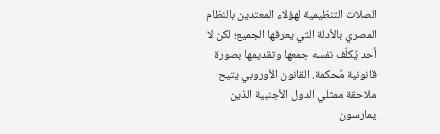الصلات التنظيمية لهؤلاء المعتدين بالنظام المصري بالأدلة التي يعرفها الجميع؛ لكن لا أحد يُكلّف نفسه جمعها وتقديمها بصورة قانونية مُحكمة. القانون الأوروبي يتيح ملاحقة ممثلي الدول الأجنبية الذين يمارسون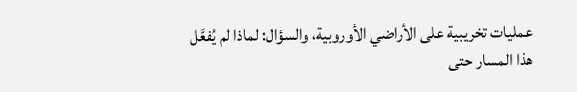عمليات تخريبية على الأراضي الأوروبية، والسؤال: لماذا لم يُفعَّل هذا المسار حتى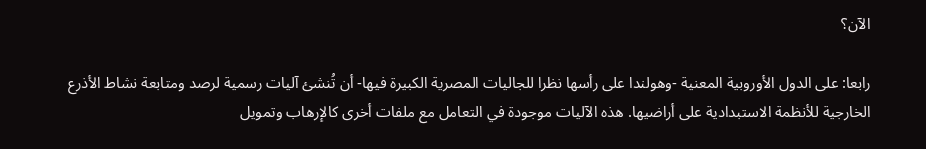الآن؟

رابعا: على الدول الأوروبية المعنية -وهولندا على رأسها نظرا للجاليات المصرية الكبيرة فيها- أن تُنشئ آليات رسمية لرصد ومتابعة نشاط الأذرع الخارجية للأنظمة الاستبدادية على أراضيها. هذه الآليات موجودة في التعامل مع ملفات أخرى كالإرهاب وتمويل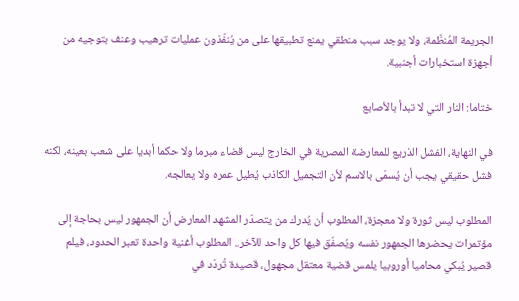الجريمة المُنظّمة، ولا يوجد سبب منطقي يمنع تطبيقها على من يُنفّذون عمليات ترهيب وعنف بتوجيه من أجهزة استخبارات أجنبية.

ختاما: النار التي لا تبدأ بالأصابع

في النهاية، الفشل الذريع للمعارضة المصرية في الخارج ليس قضاء مبرما ولا حكما أبديا على شعب بعينه، لكنه فشل حقيقي يجب أن يُسمّى بالاسم لأن التجميل الكاذب يُطيل عمره ولا يعالجه.

المطلوب ليس ثورة ولا معجزة، المطلوب أن يُدرك من يتصدّر المشهد المعارض أن الجمهور ليس بحاجة إلى مؤتمرات يحضرها الجمهور نفسه ويُصفّق فيها كل واحد للآخر.. المطلوب أغنية واحدة تعبر الحدود، فيلم قصير يُبكي محاميا أوروبيا يلمس قضية معتقل مجهول، قصيدة تُردّد في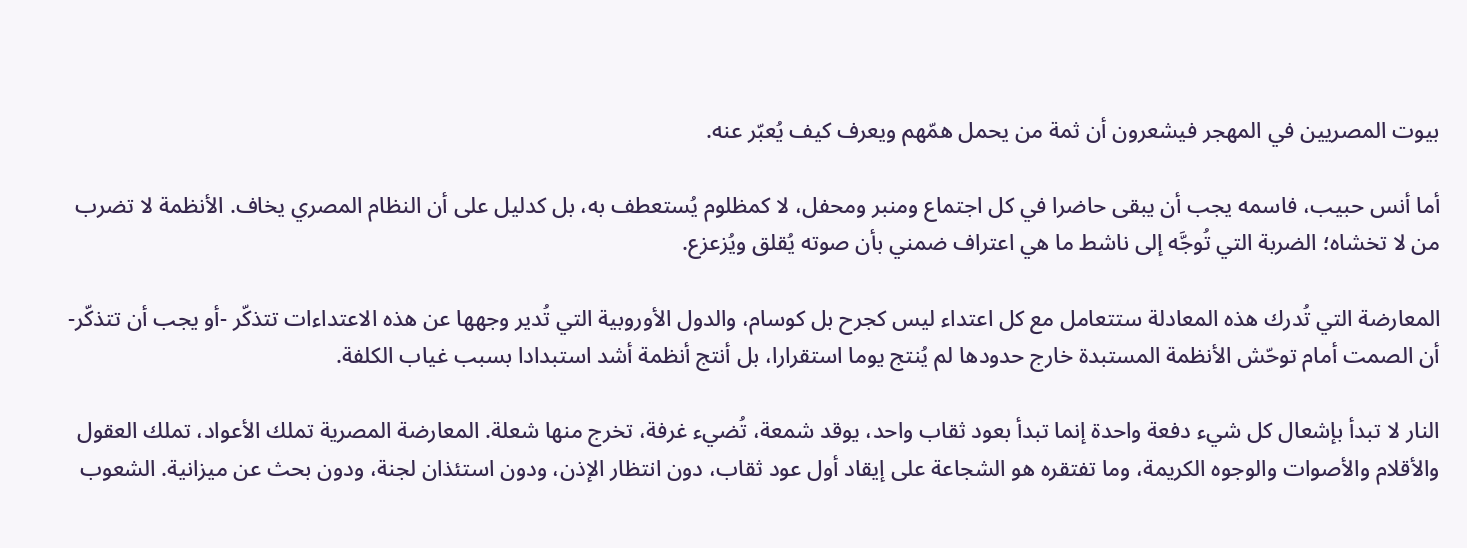بيوت المصريين في المهجر فيشعرون أن ثمة من يحمل همّهم ويعرف كيف يُعبّر عنه.

أما أنس حبيب، فاسمه يجب أن يبقى حاضرا في كل اجتماع ومنبر ومحفل، لا كمظلوم يُستعطف به، بل كدليل على أن النظام المصري يخاف. الأنظمة لا تضرب من لا تخشاه؛ الضربة التي تُوجَّه إلى ناشط ما هي اعتراف ضمني بأن صوته يُقلق ويُزعزع.

المعارضة التي تُدرك هذه المعادلة ستتعامل مع كل اعتداء ليس كجرح بل كوسام، والدول الأوروبية التي تُدير وجهها عن هذه الاعتداءات تتذكّر -أو يجب أن تتذكّر- أن الصمت أمام توحّش الأنظمة المستبدة خارج حدودها لم يُنتج يوما استقرارا، بل أنتج أنظمة أشد استبدادا بسبب غياب الكلفة.

النار لا تبدأ بإشعال كل شيء دفعة واحدة إنما تبدأ بعود ثقاب واحد، يوقد شمعة، تُضيء غرفة، تخرج منها شعلة. المعارضة المصرية تملك الأعواد، تملك العقول والأقلام والأصوات والوجوه الكريمة، وما تفتقره هو الشجاعة على إيقاد أول عود ثقاب، دون انتظار الإذن، ودون استئذان لجنة، ودون بحث عن ميزانية. الشعوب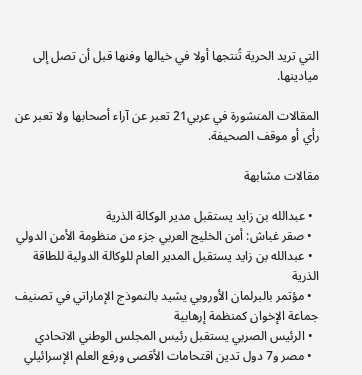التي تريد الحرية تُنتجها أولا في خيالها وفنها قبل أن تصل إلى ميادينها.

المقالات المنشورة في عربي21 تعبر عن آراء أصحابها ولا تعبر عن رأي أو موقف الصحيفة.

مقالات مشابهة

  • عبدالله بن زايد يستقبل مدير الوكالة الذرية
  • صقر غباش: أمن الخليج العربي جزء من منظومة الأمن الدولي
  • عبدالله بن زايد يستقبل المدير العام للوكالة الدولية للطاقة الذرية
  • مؤتمر بالبرلمان الأوروبي يشيد بالنموذج الإماراتي في تصنيف جماعة الإخوان كمنظمة إرهابية
  • الرئيس الصربي يستقبل رئيس المجلس الوطني الاتحادي
  • مصر و7 دول تدين اقتحامات الأقصى ورفع العلم الإسرائيلي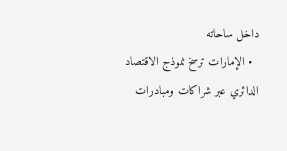داخل ساحاته
  • الإمارات ترسخ نموذج الاقتصاد الدائري عبر شراكات ومبادرات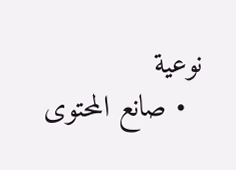نوعية
  • صانع المحتوى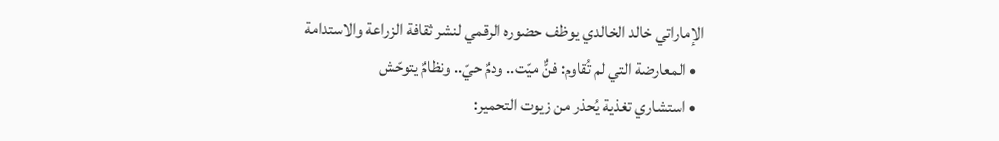الإماراتي خالد الخالدي يوظف حضوره الرقمي لنشر ثقافة الزراعة والاستدامة
  • المعارضة التي لم تُقاوم: فنٌّ ميّت.. ودمٌ حيّ.. ونظامٌ يتوحّش
  • استشاري تغذية يُحذر من زيوت التحمير: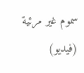سموم غير مرئية (فيديو)